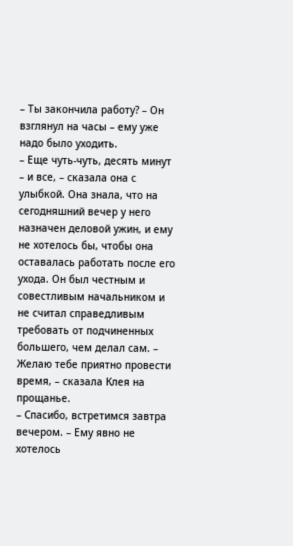– Ты закончила работу? – Он взглянул на часы – ему уже надо было уходить.
– Еще чуть-чуть, десять минут – и все, – сказала она с улыбкой. Она знала, что на сегодняшний вечер у него назначен деловой ужин, и ему не хотелось бы, чтобы она оставалась работать после его ухода. Он был честным и совестливым начальником и не считал справедливым требовать от подчиненных большего, чем делал сам. – Желаю тебе приятно провести время, – сказала Клея на прощанье.
– Спасибо, встретимся завтра вечером. – Ему явно не хотелось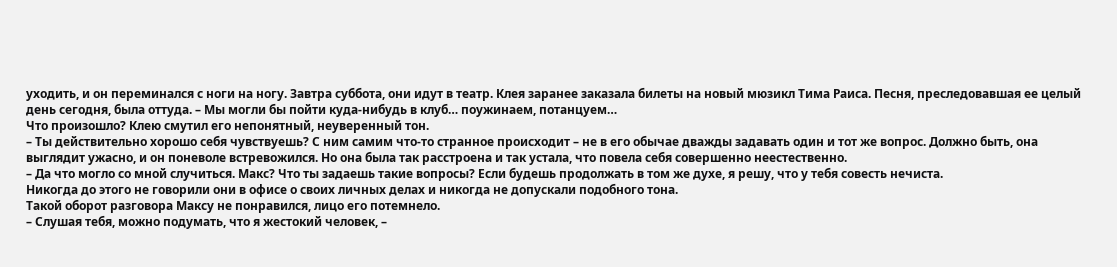уходить, и он переминался с ноги на ногу. Завтра суббота, они идут в театр. Клея заранее заказала билеты на новый мюзикл Тима Раиса. Песня, преследовавшая ее целый день сегодня, была оттуда. – Мы могли бы пойти куда-нибудь в клуб… поужинаем, потанцуем…
Что произошло? Клею смутил его непонятный, неуверенный тон.
– Ты действительно хорошо себя чувствуешь? С ним самим что-то странное происходит – не в его обычае дважды задавать один и тот же вопрос. Должно быть, она выглядит ужасно, и он поневоле встревожился. Но она была так расстроена и так устала, что повела себя совершенно неестественно.
– Да что могло со мной случиться. Макс? Что ты задаешь такие вопросы? Если будешь продолжать в том же духе, я решу, что у тебя совесть нечиста.
Никогда до этого не говорили они в офисе о своих личных делах и никогда не допускали подобного тона.
Такой оборот разговора Максу не понравился, лицо его потемнело.
– Слушая тебя, можно подумать, что я жестокий человек, –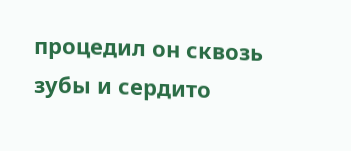процедил он сквозь зубы и сердито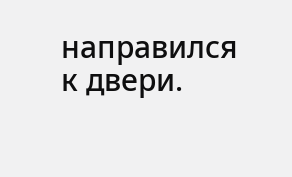направился к двери.